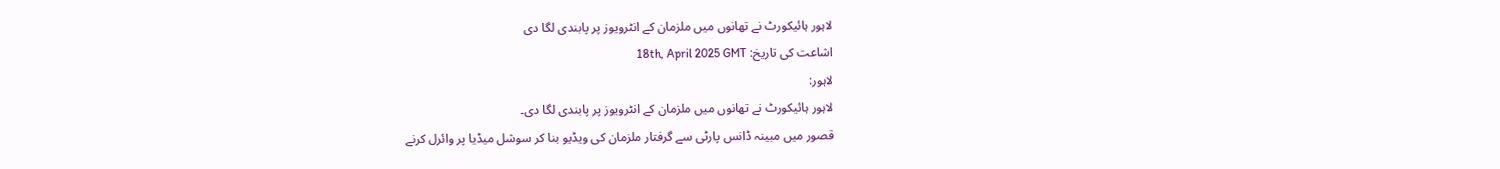لاہور ہائیکورٹ نے تھانوں میں ملزمان کے انٹرویوز پر پابندی لگا دی
اشاعت کی تاریخ: 18th, April 2025 GMT
لاہور:
لاہور ہائیکورٹ نے تھانوں میں ملزمان کے انٹرویوز پر پابندی لگا دی۔
قصور میں مبینہ ڈانس پارٹی سے گرفتار ملزمان کی ویڈیو بنا کر سوشل میڈیا پر وائرل کرنے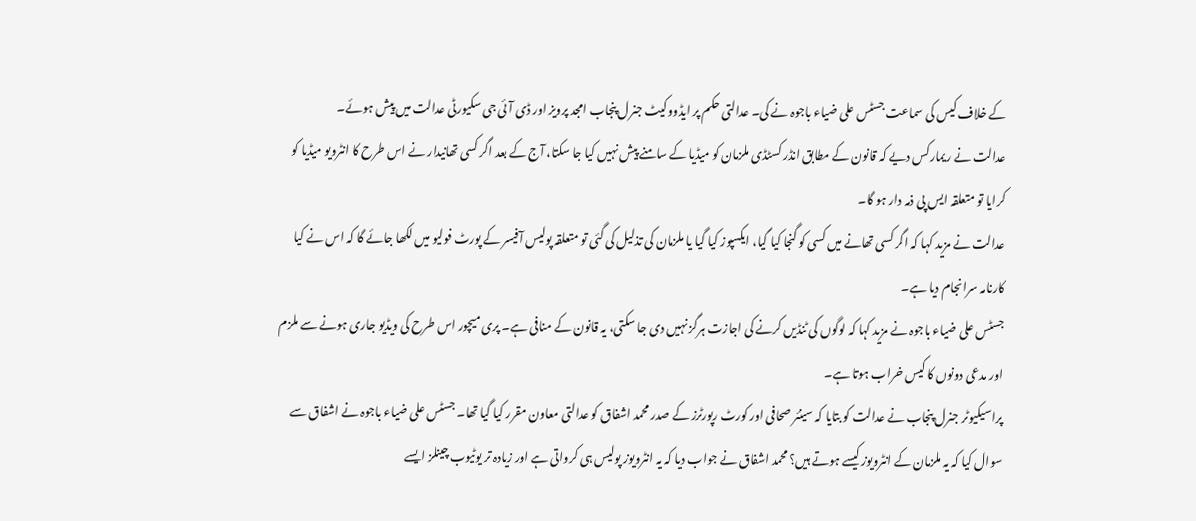کے خلاف کیس کی سماعت جسٹس علی ضیاء باجوہ نے کی۔ عدالتی حکم پر ایڈووکیٹ جنرل پنجاب امجد پرویز اور ڈی آئی جی سکیورٹی عدالت میں پیش ہوئے۔
عدالت نے ریمارکس دیے کہ قانون کے مطابق انڈر کسٹڈی ملزمان کو میڈیا کے سامنے پیش نہیں کیا جا سکتا، آج کے بعد اگر کسی تھانیدار نے اس طرح کا انٹرویو میڈیا کو کرایا تو متعلقہ ایس پی ذمہ دار ہو گا۔
عدالت نے مزید کہا کہ اگر کسی تھانے میں کسی کو گنجا کیا گیا، ایکسپوز کیا گیا یا ملزمان کی تذلیل کی گئی تو متعلقہ پولیس آفیسر کے پورٹ فولیو میں لکھا جائے گا کہ اس نے کیا کارنامہ سرانجام دیا ہے۔
جسٹس علی ضیاء باجوہ نے مزید کہا کہ لوگوں کی ٹنڈیں کرنے کی اجازت ہرگز نہیں دی جا سکتی، یہ قانون کے منافی ہے۔ پری میچور اس طرح کی ویڈیو جاری ہونے سے ملزم اور مدعی دونوں کا کیس خراب ہوتا ہے۔
پراسیکیوٹر جنرل پنجاب نے عدالت کو بتایا کہ سینئر صحافی اور کورٹ رپورٹرز کے صدر محمد اشفاق کو عدالتی معاون مقرر کیا گیا تھا۔ جسٹس علی ضیاء باجوہ نے اشفاق سے سوال کیا کہ یہ ملزمان کے انٹرویوز کیسے ہوتے ہیں؟ محمد اشفاق نے جواب دیا کہ یہ انٹرویوز پولیس ہی کرواتی ہے اور زیادہ تر یوٹیوب چینلز ایسے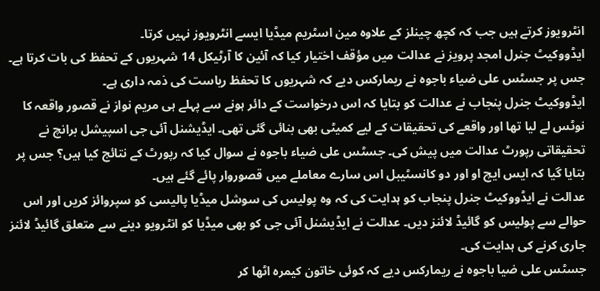انٹرویوز کرتے ہیں جب کہ کچھ چینلز کے علاوہ مین اسٹریم میڈیا ایسے انٹرویوز نہیں کرتا۔
ایڈووکیٹ جنرل امجد پرویز نے عدالت میں مؤقف اختیار کیا کہ آئین کا آرٹیکل 14 شہریوں کے تحفظ کی بات کرتا ہے۔ جس پر جسٹس علی ضیاء باجوہ نے ریمارکس دیے کہ شہریوں کا تحفظ ریاست کی ذمہ داری ہے۔
ایڈووکیٹ جنرل پنجاب نے عدالت کو بتایا کہ اس درخواست کے دائر ہونے سے پہلے ہی مریم نواز نے قصور واقعہ کا نوٹس لے لیا تھا اور واقعے کی تحقیقات کے لیے کمیٹی بھی بنائی گئی تھی۔ ایڈیشنل آئی جی اسپیشل برانچ نے تحقیقاتی رپورٹ عدالت میں پیش کی۔ جسٹس علی ضیاء باجوہ نے سوال کیا کہ رپورٹ کے نتائج کیا ہیں؟ جس پر بتایا گیا کہ ایس ایچ او اور دو کانسٹیبل اس سارے معاملے میں قصوروار پائے گئے ہیں۔
عدالت نے ایڈووکیٹ جنرل پنجاب کو ہدایت کی کہ وہ پولیس کی سوشل میڈیا پالیسی کو سپروائز کریں اور اس حوالے سے پولیس کو گائیڈ لائنز دیں۔ عدالت نے ایڈیشنل آئی جی کو بھی میڈیا کو انٹرویو دینے سے متعلق گائیڈ لائنز جاری کرنے کی ہدایت کی۔
جسٹس علی ضیا باجوہ نے ریمارکس دیے کہ کوئی خاتون کیمرہ اٹھا کر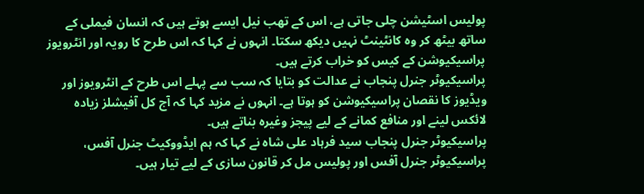پولیس اسٹیشن چلی جاتی ہے، اس کے تھب نیل ایسے ہوتے ہیں کہ انسان فیملی کے ساتھ بیٹھ کر وہ کانٹینٹ نہیں دیکھ سکتا۔ انہوں نے کہا کہ اس طرح کا رویہ اور انٹرویوز پراسیکیوشن کے کیس کو خراب کرتے ہیں۔
پراسیکیوٹر جنرل پنجاب نے عدالت کو بتایا کہ سب سے پہلے اس طرح کے انٹرویوز اور ویڈیوز کا نقصان پراسیکیوشن کو ہوتا ہے۔ انہوں نے مزید کہا کہ آج کل آفیشلز زیادہ لائکس لینے اور منافع کمانے کے لیے پیجز وغیرہ بناتے ہیں۔
پراسیکیوٹر جنرل پنجاب سید فرہاد علی شاہ نے کہا کہ ہم ایڈووکیٹ جنرل آفس، پراسیکیوٹر جنرل آفس اور پولیس مل کر قانون سازی کے لیے تیار ہیں۔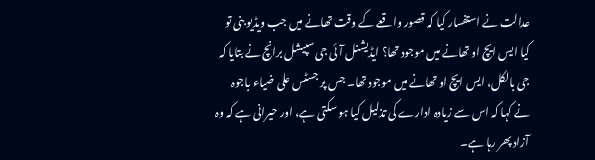عدالت نے استفسار کیا کہ قصور واقعے کے وقت تھانے میں جب ویڈیو بنی تو کیا ایس ایچ او تھانے میں موجود تھا؟ ایڈیشنل آئی جی سپیشل برانچ نے بتایا کہ جی بالکل، ایس ایچ او تھانے میں موجود تھا۔ جس پر جسٹس علی ضیاء باجوہ نے کہا کہ اس سے زیادہ ادارے کی تذلیل کیا ہو سکتی ہے، اور حیرانی ہے کہ وہ آزاد پھر رہا ہے۔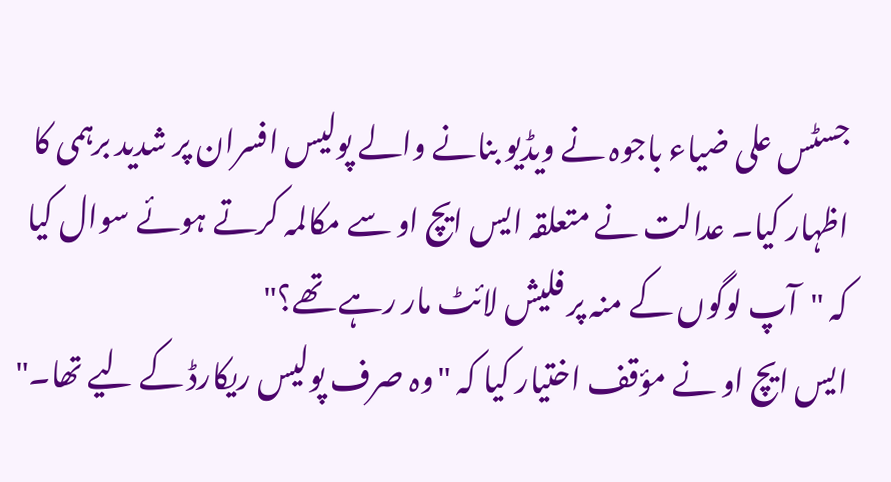جسٹس علی ضیاء باجوہ نے ویڈیو بنانے والے پولیس افسران پر شدید برہمی کا اظہار کیا۔ عدالت نے متعلقہ ایس ایچ او سے مکالمہ کرتے ہوئے سوال کیا کہ "آپ لوگوں کے منہ پر فلیش لائٹ مار رہے تھے؟"
ایس ایچ او نے مؤقف اختیار کیا کہ "وہ صرف پولیس ریکارڈ کے لیے تھا۔"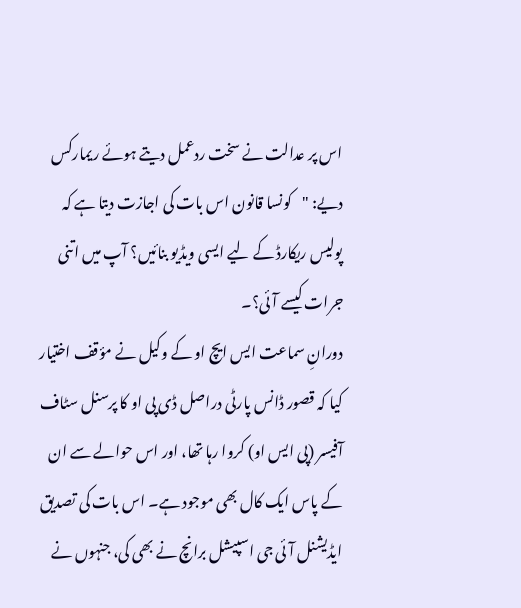اس پر عدالت نے سخت ردعمل دیتے ہوئے ریمارکس دیے: "کونسا قانون اس بات کی اجازت دیتا ہے کہ پولیس ریکارڈ کے لیے ایسی ویڈیو بنائیں؟ آپ میں اتنی جرات کیسے آئی؟۔
دورانِ سماعت ایس ایچ او کے وکیل نے مؤقف اختیار کیا کہ قصور ڈانس پارٹی دراصل ڈی پی او کا پرسنل سٹاف آفیسر (پی ایس او) کروا رہا تھا، اور اس حوالے سے ان کے پاس ایک کال بھی موجود ہے۔ اس بات کی تصدیق ایڈیشنل آئی جی اسپیشل برانچ نے بھی کی، جنہوں نے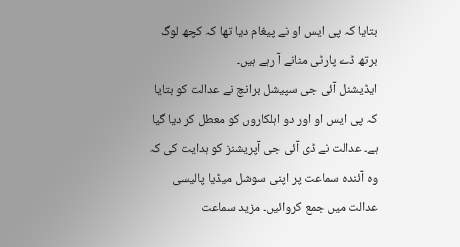بتایا کہ پی ایس او نے پیغام دیا تھا کہ کچھ لوگ برتھ ڈے پارٹی منانے آ رہے ہیں۔
ایڈیشنل آئی جی سپیشل برانچ نے عدالت کو بتایا کہ پی ایس او اور دو اہلکاروں کو معطل کر دیا گیا ہے۔ عدالت نے ڈی آئی جی آپریشنز کو ہدایت کی کہ وہ آئندہ سماعت پر اپنی سوشل میڈیا پالیسی عدالت میں جمع کروائیں۔ مزید سماعت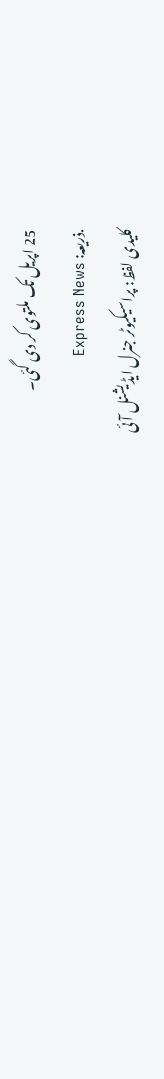25 اپریل تک ملتوی کر دی گئی۔
.ذریعہ: Express News
کلیدی لفظ: پراسیکیوٹر جنرل ایڈیشنل آئی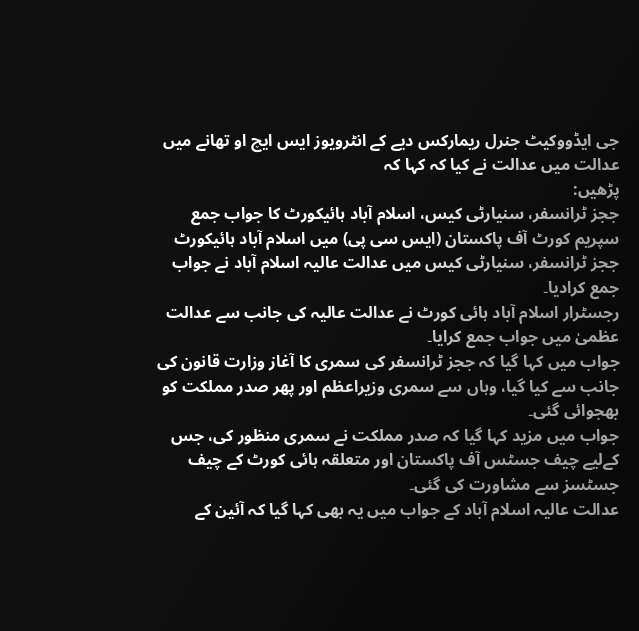جی ایڈووکیٹ جنرل ریمارکس دیے کے انٹرویوز ایس ایچ او تھانے میں عدالت میں عدالت نے کیا کہ کہا کہ
پڑھیں:
ججز ٹرانسفر، سنیارٹی کیس، اسلام آباد ہائیکورٹ کا جواب جمع
سپریم کورٹ آف پاکستان (ایس سی پی) میں اسلام آباد ہائیکورٹ ججز ٹرانسفر، سنیارٹی کیس میں عدالت عالیہ اسلام آباد نے جواب جمع کرادیا۔
رجسٹرار اسلام آباد ہائی کورٹ نے عدالت عالیہ کی جانب سے عدالت عظمیٰ میں جواب جمع کرایا۔
جواب میں کہا گیا کہ ججز ٹرانسفر کی سمری کا آغاز وزارت قانون کی جانب سے کیا گیا، وہاں سے سمری وزیراعظم اور پھر صدر مملکت کو بھجوائی گئی۔
جواب میں مزید کہا گیا کہ صدر مملکت نے سمری منظور کی، جس کےلیے چیف جسٹس آف پاکستان اور متعلقہ ہائی کورٹ کے چیف جسٹسز سے مشاورت کی گئی۔
عدالت عالیہ اسلام آباد کے جواب میں یہ بھی کہا گیا کہ آئین کے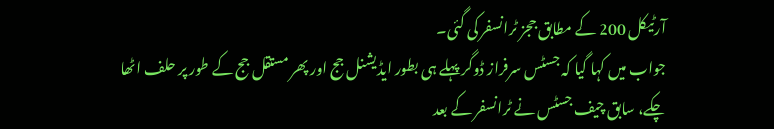آرٹیکل 200 کے مطابق ججز ٹرانسفر کی گئی۔
جواب میں کہا گیا کہ جسٹس سرفراز ڈوگر پہلے ہی بطور ایڈیشنل جج اور پھر مستقل جج کے طور پر حلف اٹھا چکے، سابق چیف جسٹس نے ٹرانسفر کے بعد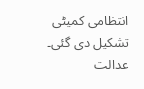انتظامی کمیٹی تشکیل دی گئی۔
عدالت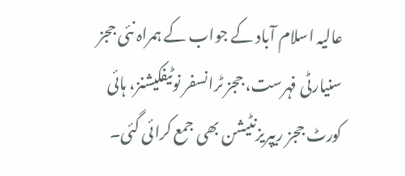عالیہ اسلام آباد کے جواب کے ہمراہ نئی ججز سنیارٹی فہرست، ججز ٹرانسفر نوٹیفکیشنز، ہائی کورٹ ججز ریپریزنٹیشن بھی جمع کرائی گئی۔